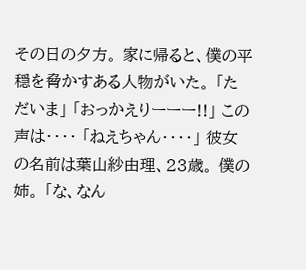その日の夕方。 家に帰ると、僕の平穏を脅かすある人物がいた。 「ただいま」 「おっかえりーーー!!」 この声は・・・・ 「ねえちゃん・・・・」 彼女の名前は葉山紗由理、23歳。 僕の姉。 「な、なん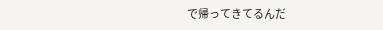で帰ってきてるんだ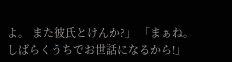よ。 また彼氏とけんか?」 「まぁね。 しばらくうちでお世話になるから!」